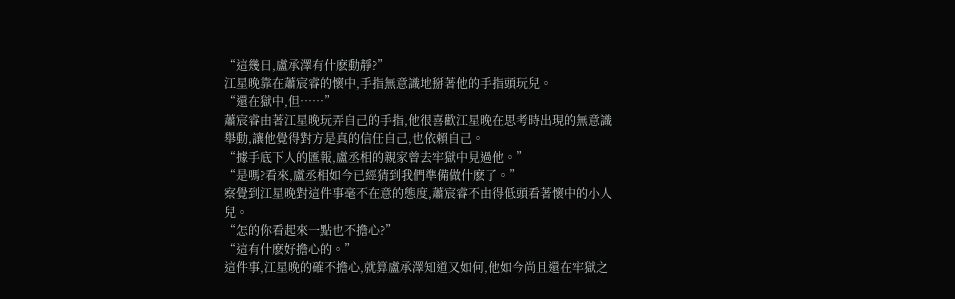“這幾日,盧承澤有什麽動靜?”
江星晚靠在蕭宸睿的懷中,手指無意識地掰著他的手指頭玩兒。
“還在獄中,但……”
蕭宸睿由著江星晚玩弄自己的手指,他很喜歡江星晚在思考時出現的無意識舉動,讓他覺得對方是真的信任自己,也依賴自己。
“據手底下人的匯報,盧丞相的親家曾去牢獄中見過他。”
“是嗎?看來,盧丞相如今已經猜到我們準備做什麽了。”
察覺到江星晚對這件事毫不在意的態度,蕭宸睿不由得低頭看著懷中的小人兒。
“怎的你看起來一點也不擔心?”
“這有什麽好擔心的。”
這件事,江星晚的確不擔心,就算盧承澤知道又如何,他如今尚且還在牢獄之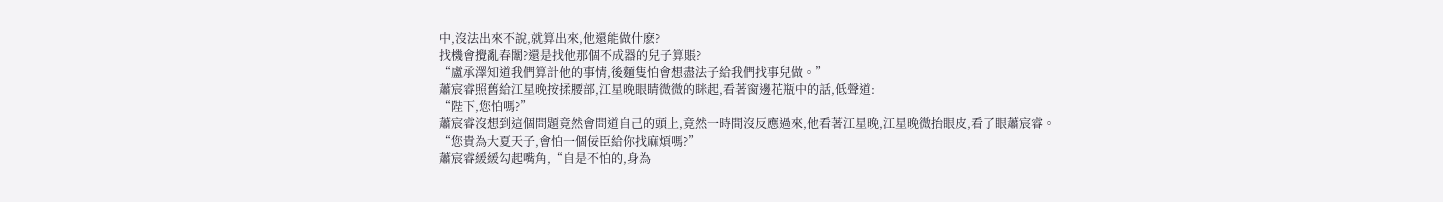中,沒法出來不說,就算出來,他還能做什麽?
找機會攪亂春闈?還是找他那個不成器的兒子算賬?
“盧承澤知道我們算計他的事情,後麵隻怕會想盡法子給我們找事兒做。”
蕭宸睿照舊給江星晚按揉腰部,江星晚眼睛微微的眯起,看著窗邊花瓶中的話,低聲道:
“陛下,您怕嗎?”
蕭宸睿沒想到這個問題竟然會問道自己的頭上,竟然一時間沒反應過來,他看著江星晚,江星晚微抬眼皮,看了眼蕭宸睿。
“您貴為大夏天子,會怕一個佞臣給你找麻煩嗎?”
蕭宸睿緩緩勾起嘴角,“自是不怕的,身為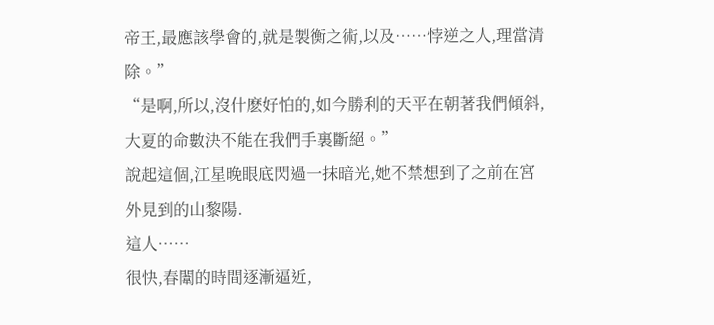帝王,最應該學會的,就是製衡之術,以及……悖逆之人,理當清除。”
“是啊,所以,沒什麽好怕的,如今勝利的天平在朝著我們傾斜,大夏的命數決不能在我們手裏斷絕。”
說起這個,江星晚眼底閃過一抹暗光,她不禁想到了之前在宮外見到的山黎陽.
這人……
很快,春闈的時間逐漸逼近,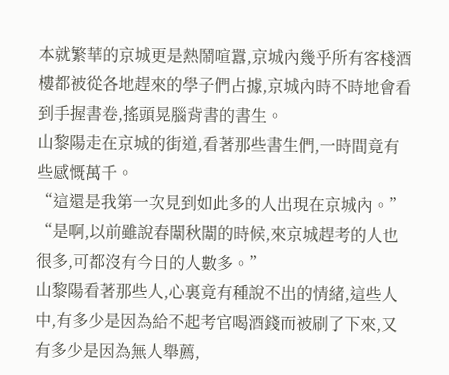本就繁華的京城更是熱鬧喧囂,京城內幾乎所有客棧酒樓都被從各地趕來的學子們占據,京城內時不時地會看到手握書卷,搖頭晃腦背書的書生。
山黎陽走在京城的街道,看著那些書生們,一時間竟有些感慨萬千。
“這還是我第一次見到如此多的人出現在京城內。”
“是啊,以前雖說春闈秋闈的時候,來京城趕考的人也很多,可都沒有今日的人數多。”
山黎陽看著那些人,心裏竟有種說不出的情緒,這些人中,有多少是因為給不起考官喝酒錢而被刷了下來,又有多少是因為無人舉薦,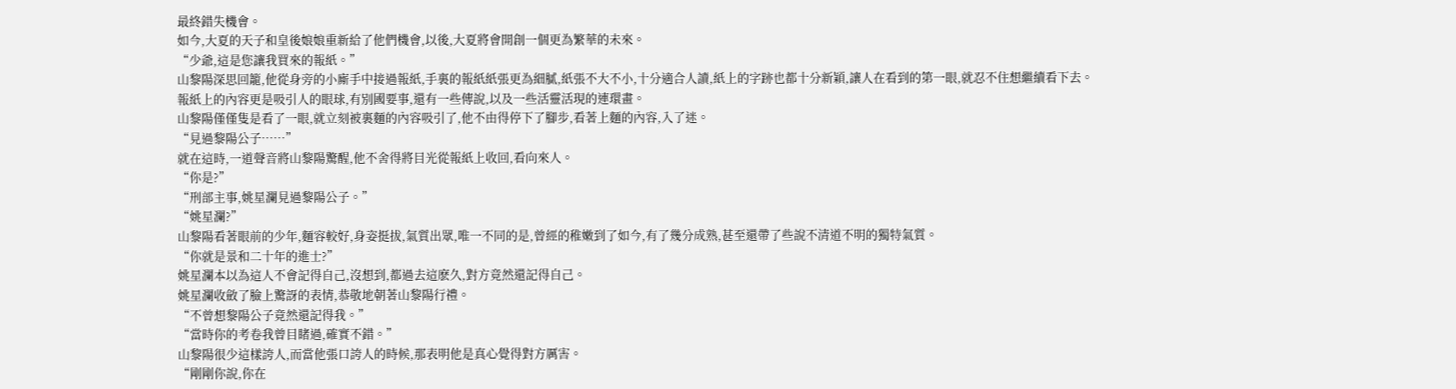最終錯失機會。
如今,大夏的天子和皇後娘娘重新給了他們機會,以後,大夏將會開創一個更為繁華的未來。
“少爺,這是您讓我買來的報紙。”
山黎陽深思回籠,他從身旁的小廝手中接過報紙,手裏的報紙紙張更為細膩,紙張不大不小,十分適合人讀,紙上的字跡也都十分新穎,讓人在看到的第一眼,就忍不住想繼續看下去。
報紙上的內容更是吸引人的眼球,有別國要事,還有一些傳說,以及一些活靈活現的連環畫。
山黎陽僅僅隻是看了一眼,就立刻被裏麵的內容吸引了,他不由得停下了腳步,看著上麵的內容,入了迷。
“見過黎陽公子……”
就在這時,一道聲音將山黎陽驚醒,他不舍得將目光從報紙上收回,看向來人。
“你是?”
“刑部主事,姚星瀾見過黎陽公子。”
“姚星瀾?”
山黎陽看著眼前的少年,麵容較好,身姿挺拔,氣質出眾,唯一不同的是,曾經的稚嫩到了如今,有了幾分成熟,甚至還帶了些說不清道不明的獨特氣質。
“你就是景和二十年的進士?”
姚星瀾本以為這人不會記得自己,沒想到,都過去這麽久,對方竟然還記得自己。
姚星瀾收斂了臉上驚訝的表情,恭敬地朝著山黎陽行禮。
“不曾想黎陽公子竟然還記得我。”
“當時你的考卷我曾目睹過,確實不錯。”
山黎陽很少這樣誇人,而當他張口誇人的時候,那表明他是真心覺得對方厲害。
“剛剛你說,你在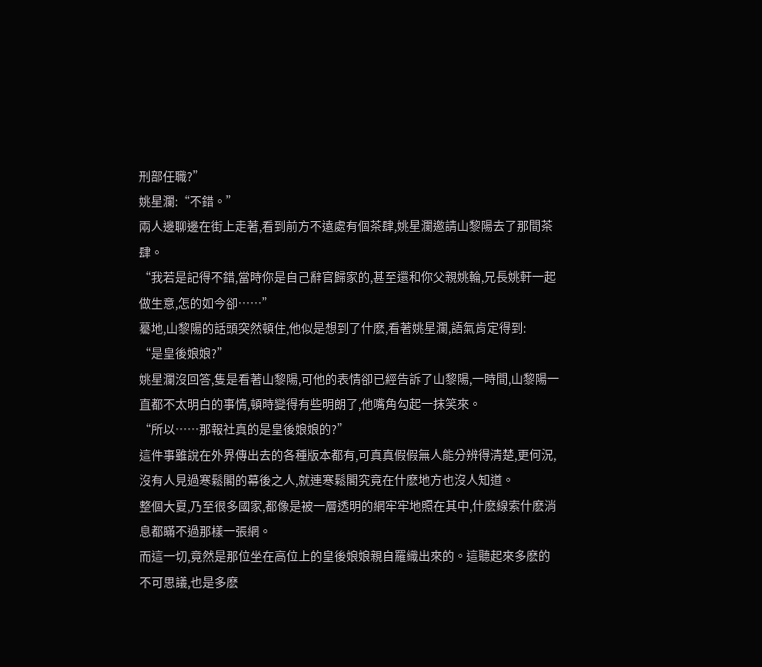刑部任職?”
姚星瀾:“不錯。”
兩人邊聊邊在街上走著,看到前方不遠處有個茶肆,姚星瀾邀請山黎陽去了那間茶肆。
“我若是記得不錯,當時你是自己辭官歸家的,甚至還和你父親姚輪,兄長姚軒一起做生意,怎的如今卻……”
驀地,山黎陽的話頭突然頓住,他似是想到了什麽,看著姚星瀾,語氣肯定得到:
“是皇後娘娘?”
姚星瀾沒回答,隻是看著山黎陽,可他的表情卻已經告訴了山黎陽,一時間,山黎陽一直都不太明白的事情,頓時變得有些明朗了,他嘴角勾起一抹笑來。
“所以……那報社真的是皇後娘娘的?”
這件事雖說在外界傳出去的各種版本都有,可真真假假無人能分辨得清楚,更何況,沒有人見過寒鬆閣的幕後之人,就連寒鬆閣究竟在什麽地方也沒人知道。
整個大夏,乃至很多國家,都像是被一層透明的網牢牢地照在其中,什麽線索什麽消息都瞞不過那樣一張網。
而這一切,竟然是那位坐在高位上的皇後娘娘親自羅織出來的。這聽起來多麽的不可思議,也是多麽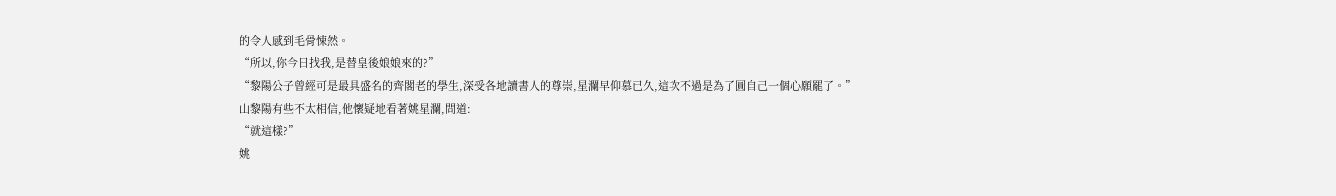的令人感到毛骨悚然。
“所以,你今日找我,是替皇後娘娘來的?”
“黎陽公子曾經可是最具盛名的齊閣老的學生,深受各地讀書人的尊崇,星瀾早仰慕已久,這次不過是為了圓自己一個心願罷了。”
山黎陽有些不太相信,他懷疑地看著姚星瀾,問道:
“就這樣?”
姚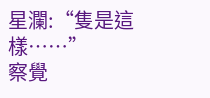星瀾:“隻是這樣……”
察覺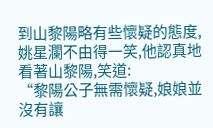到山黎陽略有些懷疑的態度,姚星瀾不由得一笑,他認真地看著山黎陽,笑道:
“黎陽公子無需懷疑,娘娘並沒有讓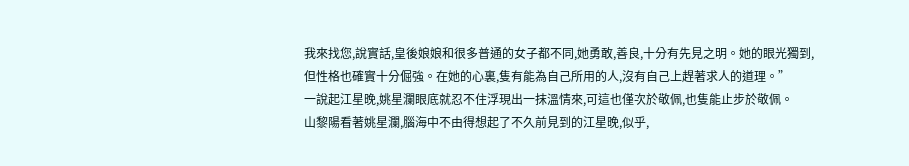我來找您,說實話,皇後娘娘和很多普通的女子都不同,她勇敢,善良,十分有先見之明。她的眼光獨到,但性格也確實十分倔強。在她的心裏,隻有能為自己所用的人,沒有自己上趕著求人的道理。”
一說起江星晚,姚星瀾眼底就忍不住浮現出一抹溫情來,可這也僅次於敬佩,也隻能止步於敬佩。
山黎陽看著姚星瀾,腦海中不由得想起了不久前見到的江星晚,似乎,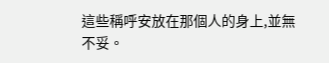這些稱呼安放在那個人的身上,並無不妥。